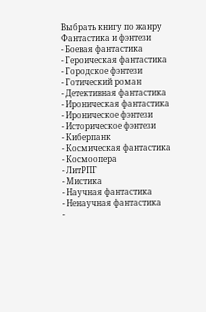Выбрать книгу по жанру
Фантастика и фэнтези
- Боевая фантастика
- Героическая фантастика
- Городское фэнтези
- Готический роман
- Детективная фантастика
- Ироническая фантастика
- Ироническое фэнтези
- Историческое фэнтези
- Киберпанк
- Космическая фантастика
- Космоопера
- ЛитРПГ
- Мистика
- Научная фантастика
- Ненаучная фантастика
-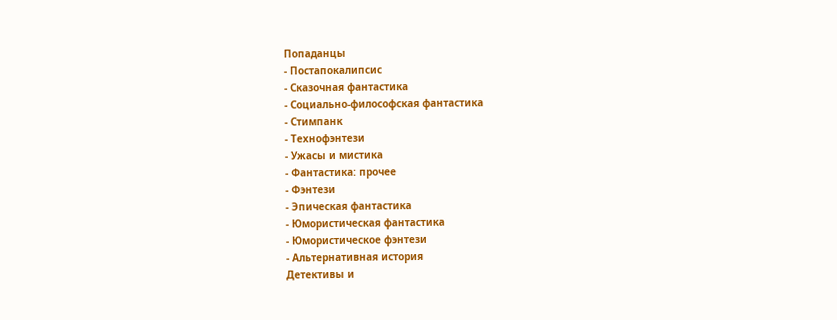Попаданцы
- Постапокалипсис
- Сказочная фантастика
- Социально-философская фантастика
- Стимпанк
- Технофэнтези
- Ужасы и мистика
- Фантастика: прочее
- Фэнтези
- Эпическая фантастика
- Юмористическая фантастика
- Юмористическое фэнтези
- Альтернативная история
Детективы и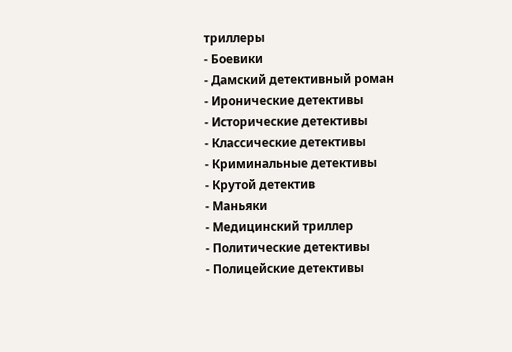триллеры
- Боевики
- Дамский детективный роман
- Иронические детективы
- Исторические детективы
- Классические детективы
- Криминальные детективы
- Крутой детектив
- Маньяки
- Медицинский триллер
- Политические детективы
- Полицейские детективы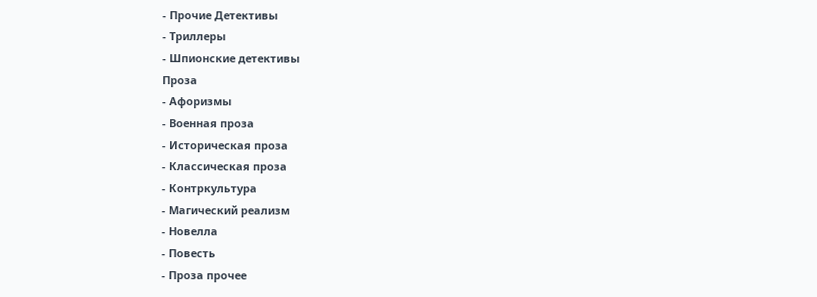- Прочие Детективы
- Триллеры
- Шпионские детективы
Проза
- Афоризмы
- Военная проза
- Историческая проза
- Классическая проза
- Контркультура
- Магический реализм
- Новелла
- Повесть
- Проза прочее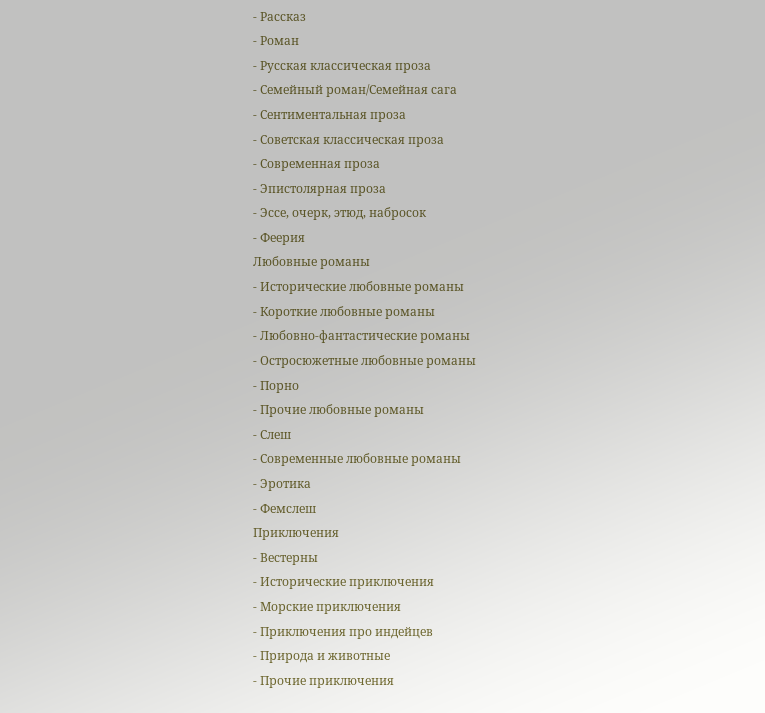- Рассказ
- Роман
- Русская классическая проза
- Семейный роман/Семейная сага
- Сентиментальная проза
- Советская классическая проза
- Современная проза
- Эпистолярная проза
- Эссе, очерк, этюд, набросок
- Феерия
Любовные романы
- Исторические любовные романы
- Короткие любовные романы
- Любовно-фантастические романы
- Остросюжетные любовные романы
- Порно
- Прочие любовные романы
- Слеш
- Современные любовные романы
- Эротика
- Фемслеш
Приключения
- Вестерны
- Исторические приключения
- Морские приключения
- Приключения про индейцев
- Природа и животные
- Прочие приключения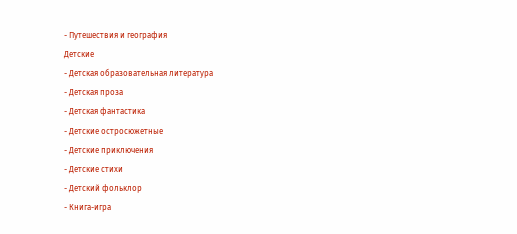- Путешествия и география
Детские
- Детская образовательная литература
- Детская проза
- Детская фантастика
- Детские остросюжетные
- Детские приключения
- Детские стихи
- Детский фольклор
- Книга-игра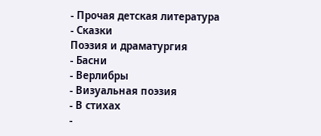- Прочая детская литература
- Сказки
Поэзия и драматургия
- Басни
- Верлибры
- Визуальная поэзия
- В стихах
-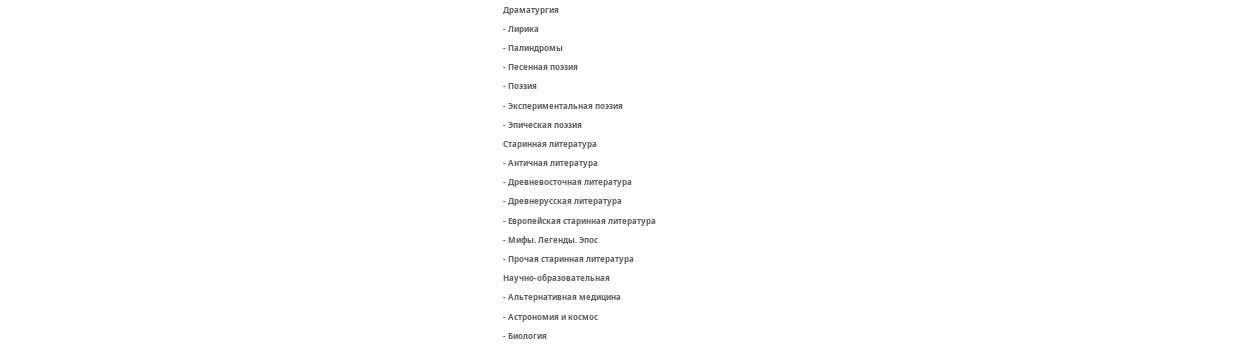Драматургия
- Лирика
- Палиндромы
- Песенная поэзия
- Поэзия
- Экспериментальная поэзия
- Эпическая поэзия
Старинная литература
- Античная литература
- Древневосточная литература
- Древнерусская литература
- Европейская старинная литература
- Мифы. Легенды. Эпос
- Прочая старинная литература
Научно-образовательная
- Альтернативная медицина
- Астрономия и космос
- Биология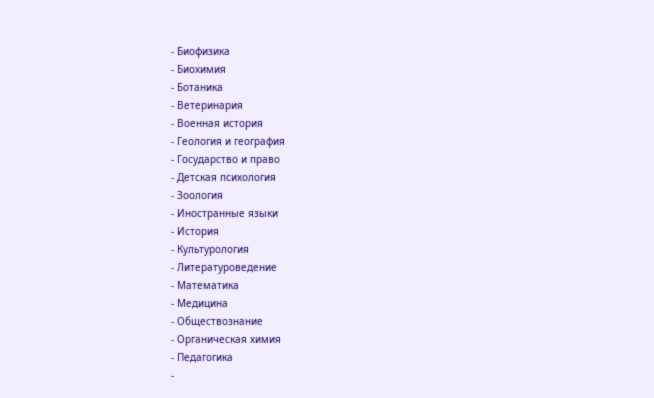- Биофизика
- Биохимия
- Ботаника
- Ветеринария
- Военная история
- Геология и география
- Государство и право
- Детская психология
- Зоология
- Иностранные языки
- История
- Культурология
- Литературоведение
- Математика
- Медицина
- Обществознание
- Органическая химия
- Педагогика
-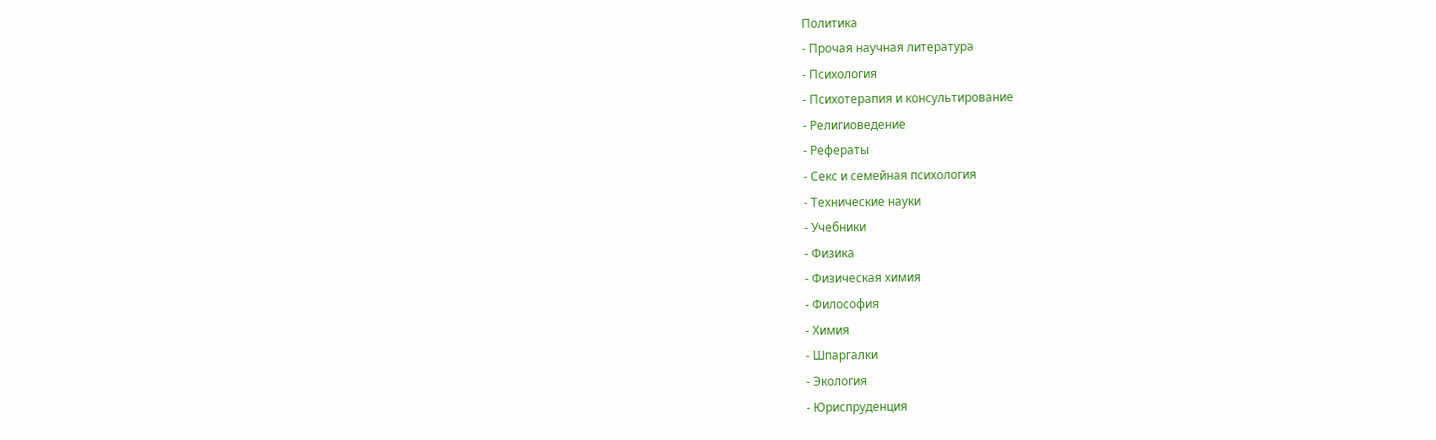Политика
- Прочая научная литература
- Психология
- Психотерапия и консультирование
- Религиоведение
- Рефераты
- Секс и семейная психология
- Технические науки
- Учебники
- Физика
- Физическая химия
- Философия
- Химия
- Шпаргалки
- Экология
- Юриспруденция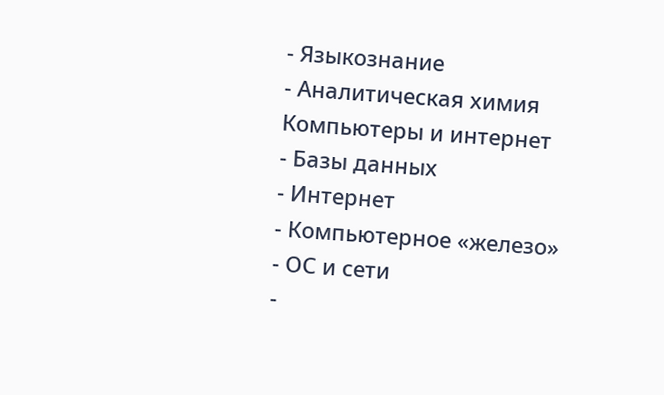- Языкознание
- Аналитическая химия
Компьютеры и интернет
- Базы данных
- Интернет
- Компьютерное «железо»
- ОС и сети
-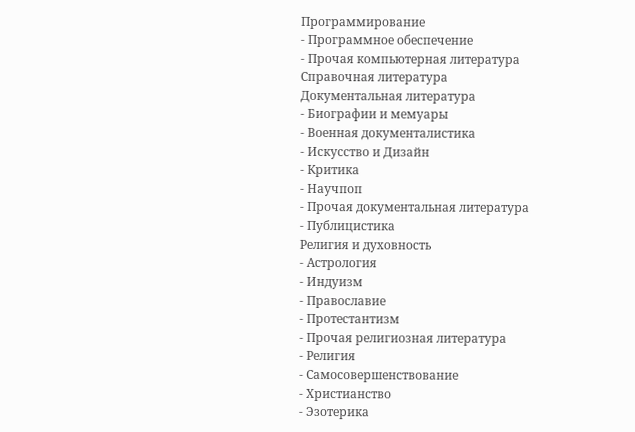Программирование
- Программное обеспечение
- Прочая компьютерная литература
Справочная литература
Документальная литература
- Биографии и мемуары
- Военная документалистика
- Искусство и Дизайн
- Критика
- Научпоп
- Прочая документальная литература
- Публицистика
Религия и духовность
- Астрология
- Индуизм
- Православие
- Протестантизм
- Прочая религиозная литература
- Религия
- Самосовершенствование
- Христианство
- Эзотерика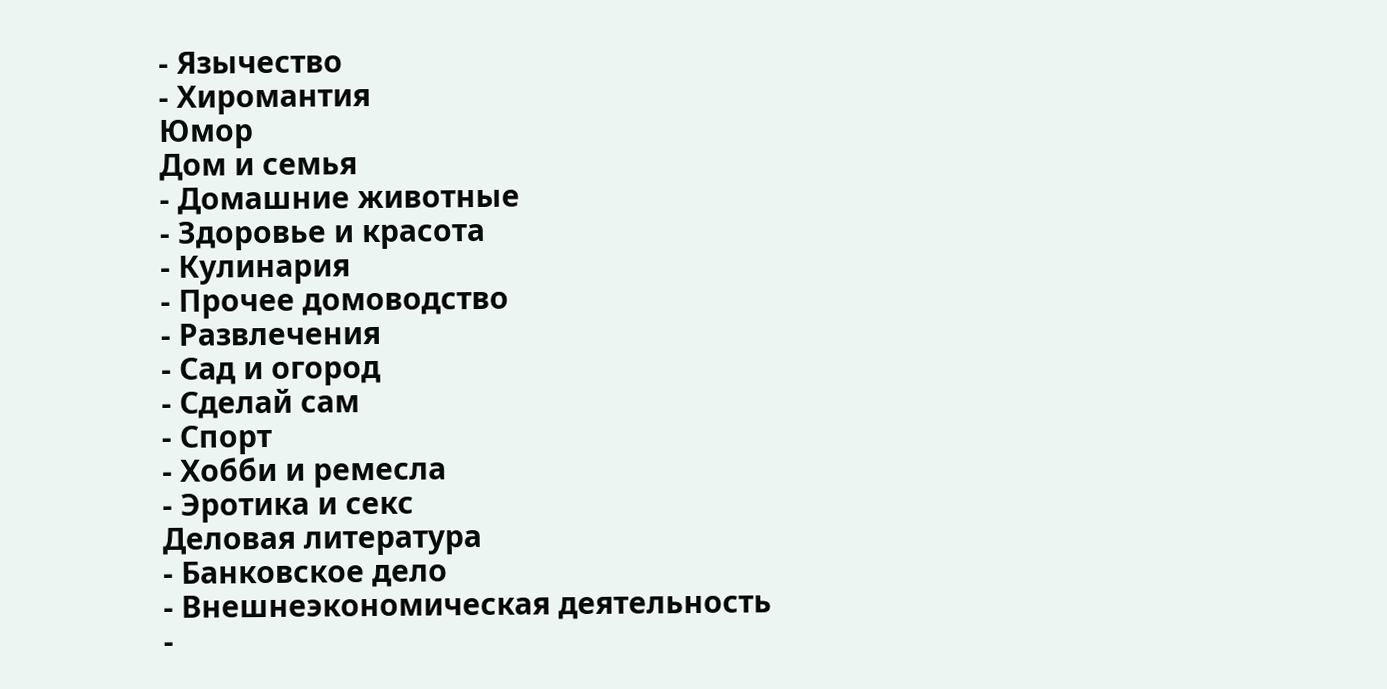- Язычество
- Хиромантия
Юмор
Дом и семья
- Домашние животные
- Здоровье и красота
- Кулинария
- Прочее домоводство
- Развлечения
- Сад и огород
- Сделай сам
- Спорт
- Хобби и ремесла
- Эротика и секс
Деловая литература
- Банковское дело
- Внешнеэкономическая деятельность
-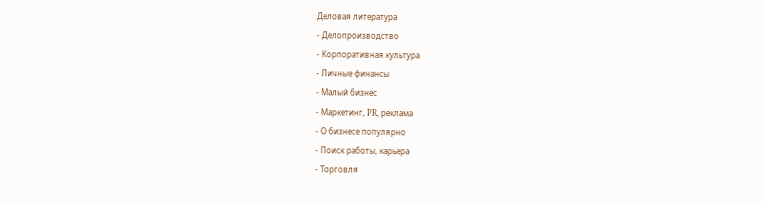Деловая литература
- Делопроизводство
- Корпоративная культура
- Личные финансы
- Малый бизнес
- Маркетинг, PR, реклама
- О бизнесе популярно
- Поиск работы, карьера
- Торговля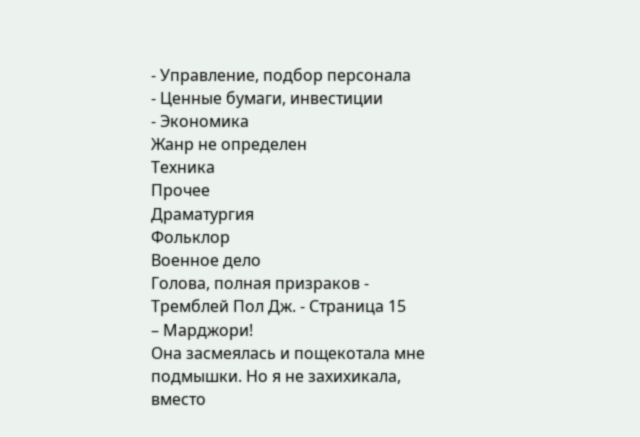- Управление, подбор персонала
- Ценные бумаги, инвестиции
- Экономика
Жанр не определен
Техника
Прочее
Драматургия
Фольклор
Военное дело
Голова, полная призраков - Тремблей Пол Дж. - Страница 15
– Марджори!
Она засмеялась и пощекотала мне подмышки. Но я не захихикала, вместо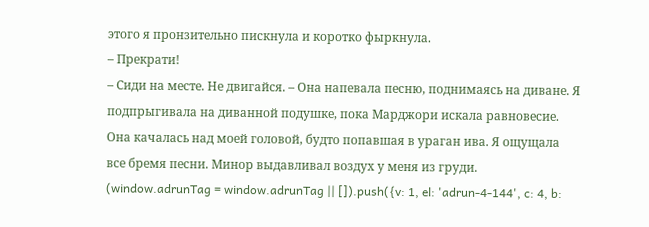этого я пронзительно пискнула и коротко фыркнула.
– Прекрати!
– Сиди на месте. Не двигайся. – Она напевала песню, поднимаясь на диване. Я подпрыгивала на диванной подушке, пока Марджори искала равновесие. Она качалась над моей головой, будто попавшая в ураган ива. Я ощущала все бремя песни. Минор выдавливал воздух у меня из груди.
(window.adrunTag = window.adrunTag || []).push({v: 1, el: 'adrun-4-144', c: 4, b: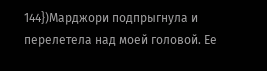144})Марджори подпрыгнула и перелетела над моей головой. Ее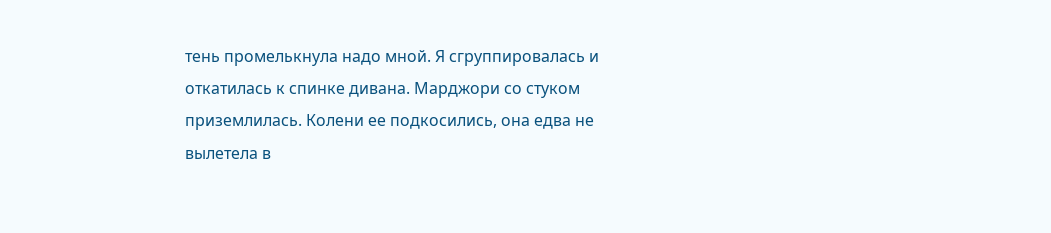тень промелькнула надо мной. Я сгруппировалась и откатилась к спинке дивана. Марджори со стуком приземлилась. Колени ее подкосились, она едва не вылетела в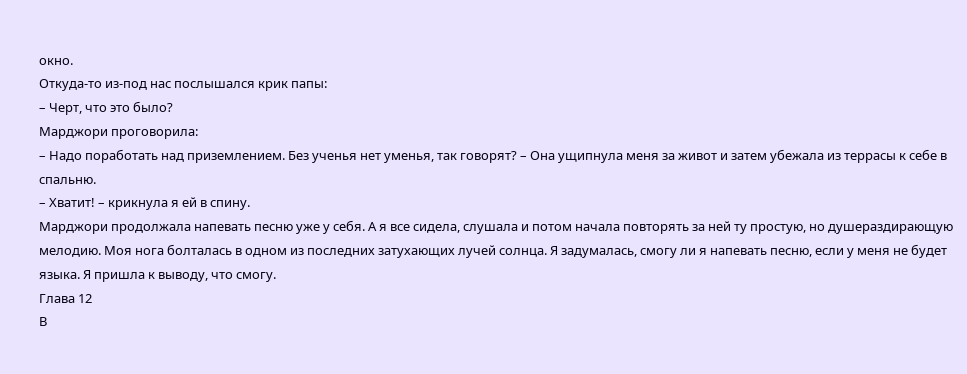окно.
Откуда-то из-под нас послышался крик папы:
– Черт, что это было?
Марджори проговорила:
– Надо поработать над приземлением. Без ученья нет уменья, так говорят? – Она ущипнула меня за живот и затем убежала из террасы к себе в спальню.
– Хватит! – крикнула я ей в спину.
Марджори продолжала напевать песню уже у себя. А я все сидела, слушала и потом начала повторять за ней ту простую, но душераздирающую мелодию. Моя нога болталась в одном из последних затухающих лучей солнца. Я задумалась, смогу ли я напевать песню, если у меня не будет языка. Я пришла к выводу, что смогу.
Глава 12
В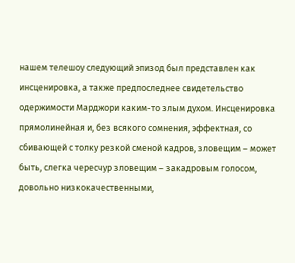нашем телешоу следующий эпизод был представлен как инсценировка, а также предпоследнее свидетельство одержимости Марджори каким-то злым духом. Инсценировка прямолинейная и, без всякого сомнения, эффектная, со сбивающей с толку резкой сменой кадров, зловещим – может быть, слегка чересчур зловещим – закадровым голосом, довольно низкокачественными,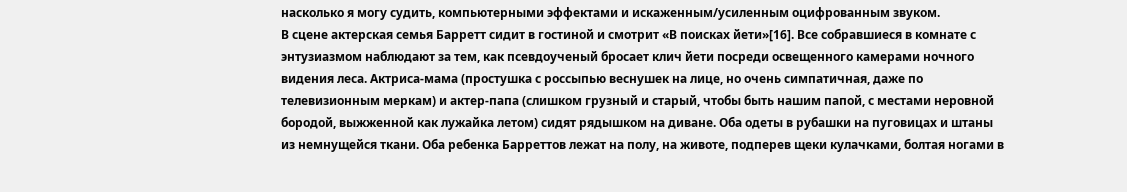насколько я могу судить, компьютерными эффектами и искаженным/усиленным оцифрованным звуком.
В сцене актерская семья Барретт сидит в гостиной и смотрит «В поисках йети»[16]. Все собравшиеся в комнате с энтузиазмом наблюдают за тем, как псевдоученый бросает клич йети посреди освещенного камерами ночного видения леса. Актриса-мама (простушка с россыпью веснушек на лице, но очень симпатичная, даже по телевизионным меркам) и актер-папа (слишком грузный и старый, чтобы быть нашим папой, с местами неровной бородой, выжженной как лужайка летом) сидят рядышком на диване. Оба одеты в рубашки на пуговицах и штаны из немнущейся ткани. Оба ребенка Барреттов лежат на полу, на животе, подперев щеки кулачками, болтая ногами в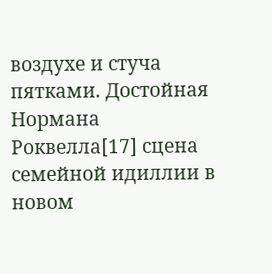воздухе и стуча пятками. Достойная Нормана Роквелла[17] сцена семейной идиллии в новом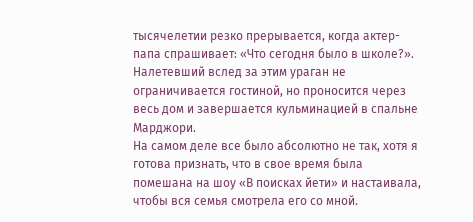тысячелетии резко прерывается, когда актер-папа спрашивает: «Что сегодня было в школе?». Налетевший вслед за этим ураган не ограничивается гостиной, но проносится через весь дом и завершается кульминацией в спальне Марджори.
На самом деле все было абсолютно не так, хотя я готова признать, что в свое время была помешана на шоу «В поисках йети» и настаивала, чтобы вся семья смотрела его со мной.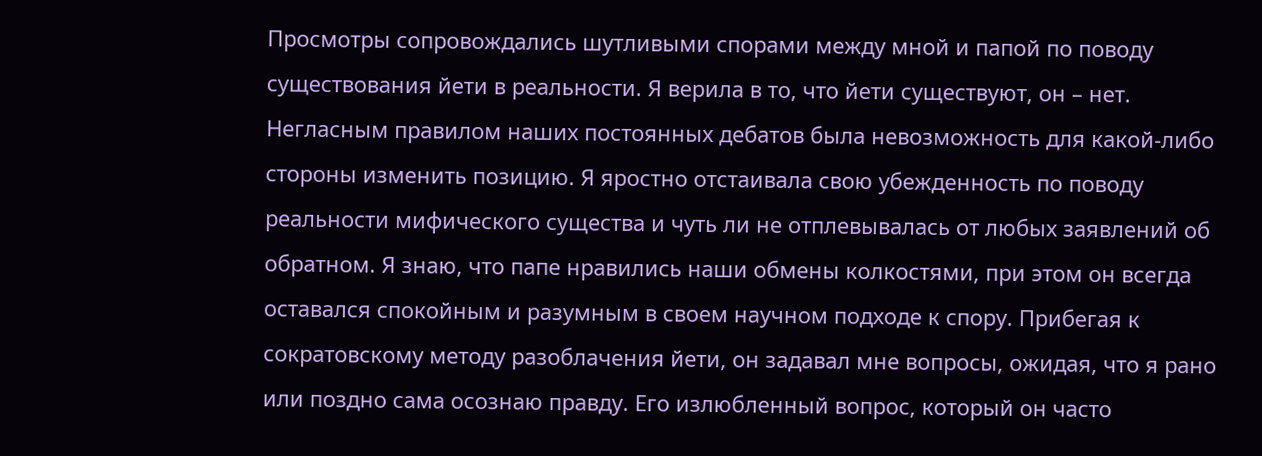Просмотры сопровождались шутливыми спорами между мной и папой по поводу существования йети в реальности. Я верила в то, что йети существуют, он – нет. Негласным правилом наших постоянных дебатов была невозможность для какой-либо стороны изменить позицию. Я яростно отстаивала свою убежденность по поводу реальности мифического существа и чуть ли не отплевывалась от любых заявлений об обратном. Я знаю, что папе нравились наши обмены колкостями, при этом он всегда оставался спокойным и разумным в своем научном подходе к спору. Прибегая к сократовскому методу разоблачения йети, он задавал мне вопросы, ожидая, что я рано или поздно сама осознаю правду. Его излюбленный вопрос, который он часто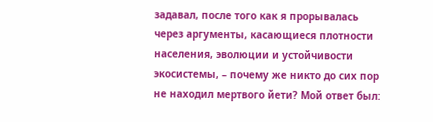задавал, после того как я прорывалась через аргументы, касающиеся плотности населения, эволюции и устойчивости экосистемы, – почему же никто до сих пор не находил мертвого йети? Мой ответ был: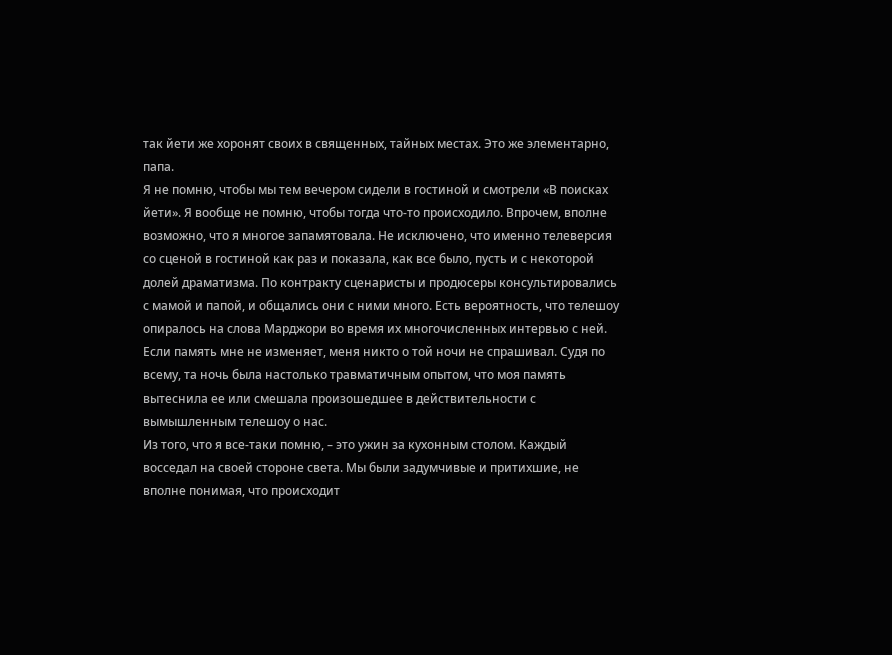так йети же хоронят своих в священных, тайных местах. Это же элементарно, папа.
Я не помню, чтобы мы тем вечером сидели в гостиной и смотрели «В поисках йети». Я вообще не помню, чтобы тогда что-то происходило. Впрочем, вполне возможно, что я многое запамятовала. Не исключено, что именно телеверсия со сценой в гостиной как раз и показала, как все было, пусть и с некоторой долей драматизма. По контракту сценаристы и продюсеры консультировались с мамой и папой, и общались они с ними много. Есть вероятность, что телешоу опиралось на слова Марджори во время их многочисленных интервью с ней. Если память мне не изменяет, меня никто о той ночи не спрашивал. Судя по всему, та ночь была настолько травматичным опытом, что моя память вытеснила ее или смешала произошедшее в действительности с вымышленным телешоу о нас.
Из того, что я все-таки помню, – это ужин за кухонным столом. Каждый восседал на своей стороне света. Мы были задумчивые и притихшие, не вполне понимая, что происходит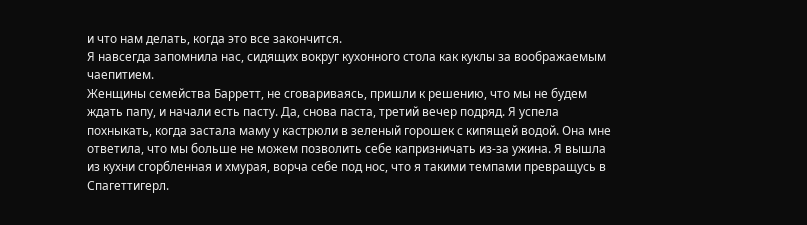и что нам делать, когда это все закончится.
Я навсегда запомнила нас, сидящих вокруг кухонного стола как куклы за воображаемым чаепитием.
Женщины семейства Барретт, не сговариваясь, пришли к решению, что мы не будем ждать папу, и начали есть пасту. Да, снова паста, третий вечер подряд. Я успела похныкать, когда застала маму у кастрюли в зеленый горошек с кипящей водой. Она мне ответила, что мы больше не можем позволить себе капризничать из-за ужина. Я вышла из кухни сгорбленная и хмурая, ворча себе под нос, что я такими темпами превращусь в Спагеттигерл.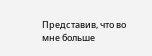Представив, что во мне больше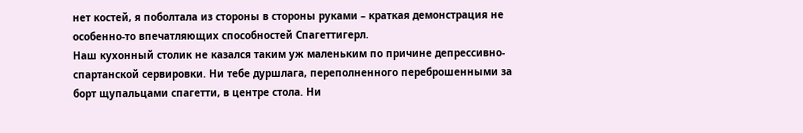нет костей, я поболтала из стороны в стороны руками – краткая демонстрация не особенно-то впечатляющих способностей Спагеттигерл.
Наш кухонный столик не казался таким уж маленьким по причине депрессивно-спартанской сервировки. Ни тебе дуршлага, переполненного переброшенными за борт щупальцами спагетти, в центре стола. Ни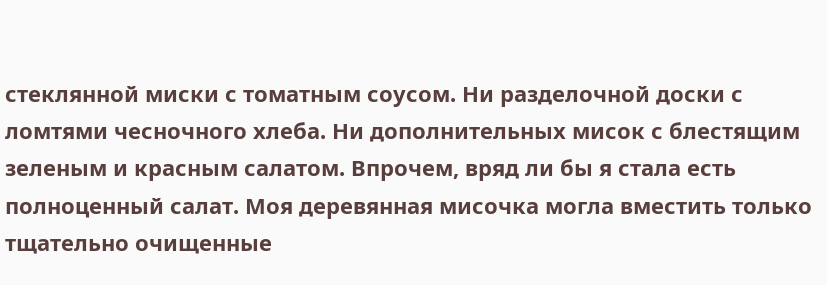стеклянной миски с томатным соусом. Ни разделочной доски с ломтями чесночного хлеба. Ни дополнительных мисок с блестящим зеленым и красным салатом. Впрочем, вряд ли бы я стала есть полноценный салат. Моя деревянная мисочка могла вместить только тщательно очищенные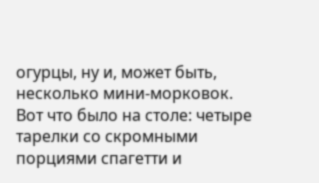огурцы, ну и, может быть, несколько мини-морковок.
Вот что было на столе: четыре тарелки со скромными порциями спагетти и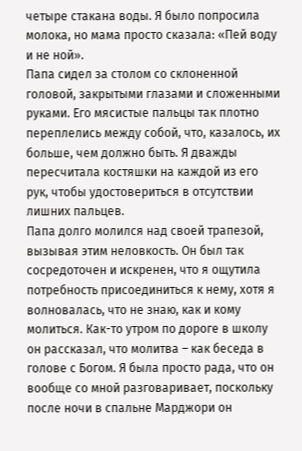четыре стакана воды. Я было попросила молока, но мама просто сказала: «Пей воду и не ной».
Папа сидел за столом со склоненной головой, закрытыми глазами и сложенными руками. Его мясистые пальцы так плотно переплелись между собой, что, казалось, их больше, чем должно быть. Я дважды пересчитала костяшки на каждой из его рук, чтобы удостовериться в отсутствии лишних пальцев.
Папа долго молился над своей трапезой, вызывая этим неловкость. Он был так сосредоточен и искренен, что я ощутила потребность присоединиться к нему, хотя я волновалась, что не знаю, как и кому молиться. Как-то утром по дороге в школу он рассказал, что молитва – как беседа в голове с Богом. Я была просто рада, что он вообще со мной разговаривает, поскольку после ночи в спальне Марджори он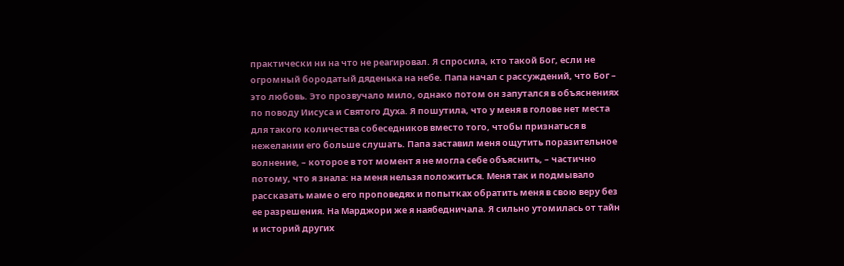практически ни на что не реагировал. Я спросила, кто такой Бог, если не огромный бородатый дяденька на небе. Папа начал с рассуждений, что Бог – это любовь. Это прозвучало мило, однако потом он запутался в объяснениях по поводу Иисуса и Святого Духа. Я пошутила, что у меня в голове нет места для такого количества собеседников вместо того, чтобы признаться в нежелании его больше слушать. Папа заставил меня ощутить поразительное волнение, – которое в тот момент я не могла себе объяснить, – частично потому, что я знала: на меня нельзя положиться. Меня так и подмывало рассказать маме о его проповедях и попытках обратить меня в свою веру без ее разрешения. На Марджори же я наябедничала. Я сильно утомилась от тайн и историй других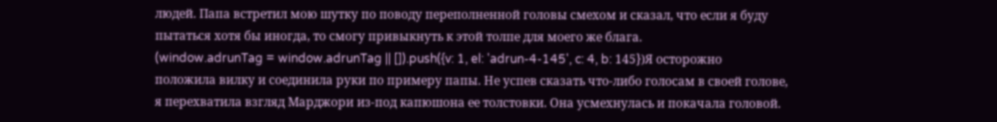людей. Папа встретил мою шутку по поводу переполненной головы смехом и сказал, что если я буду пытаться хотя бы иногда, то смогу привыкнуть к этой толпе для моего же блага.
(window.adrunTag = window.adrunTag || []).push({v: 1, el: 'adrun-4-145', c: 4, b: 145})Я осторожно положила вилку и соединила руки по примеру папы. Не успев сказать что-либо голосам в своей голове, я перехватила взгляд Марджори из-под капюшона ее толстовки. Она усмехнулась и покачала головой.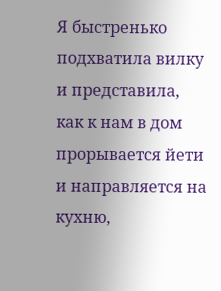Я быстренько подхватила вилку и представила, как к нам в дом прорывается йети и направляется на кухню,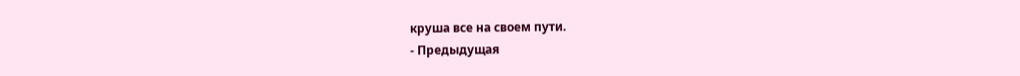круша все на своем пути.
- Предыдущая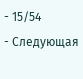- 15/54
- Следующая